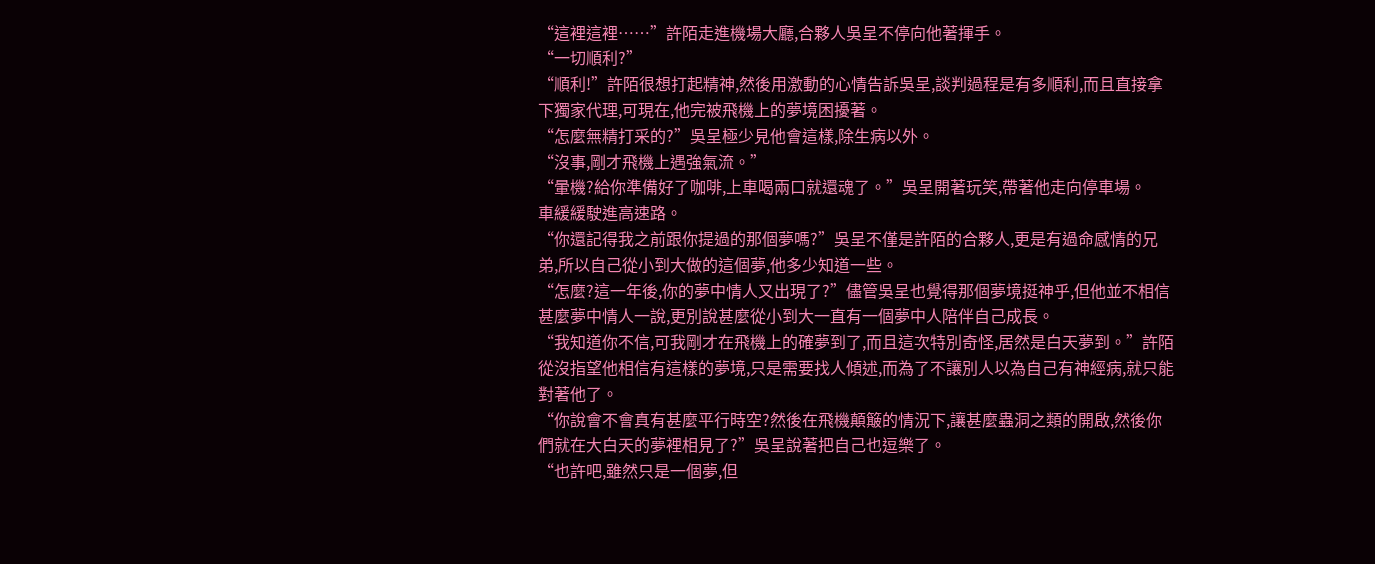“這裡這裡……”許陌走進機場大廳,合夥人吳呈不停向他著揮手。
“一切順利?”
“順利!”許陌很想打起精神,然後用激動的心情告訴吳呈,談判過程是有多順利,而且直接拿下獨家代理,可現在,他完被飛機上的夢境困擾著。
“怎麼無精打采的?”吳呈極少見他會這樣,除生病以外。
“沒事,剛才飛機上遇強氣流。”
“暈機?給你準備好了咖啡,上車喝兩口就還魂了。”吳呈開著玩笑,帶著他走向停車場。
車緩緩駛進高速路。
“你還記得我之前跟你提過的那個夢嗎?”吳呈不僅是許陌的合夥人,更是有過命感情的兄弟,所以自己從小到大做的這個夢,他多少知道一些。
“怎麼?這一年後,你的夢中情人又出現了?”儘管吳呈也覺得那個夢境挺神乎,但他並不相信甚麼夢中情人一說,更別說甚麼從小到大一直有一個夢中人陪伴自己成長。
“我知道你不信,可我剛才在飛機上的確夢到了,而且這次特別奇怪,居然是白天夢到。”許陌從沒指望他相信有這樣的夢境,只是需要找人傾述,而為了不讓別人以為自己有神經病,就只能對著他了。
“你說會不會真有甚麼平行時空?然後在飛機顛簸的情況下,讓甚麼蟲洞之類的開啟,然後你們就在大白天的夢裡相見了?”吳呈說著把自己也逗樂了。
“也許吧,雖然只是一個夢,但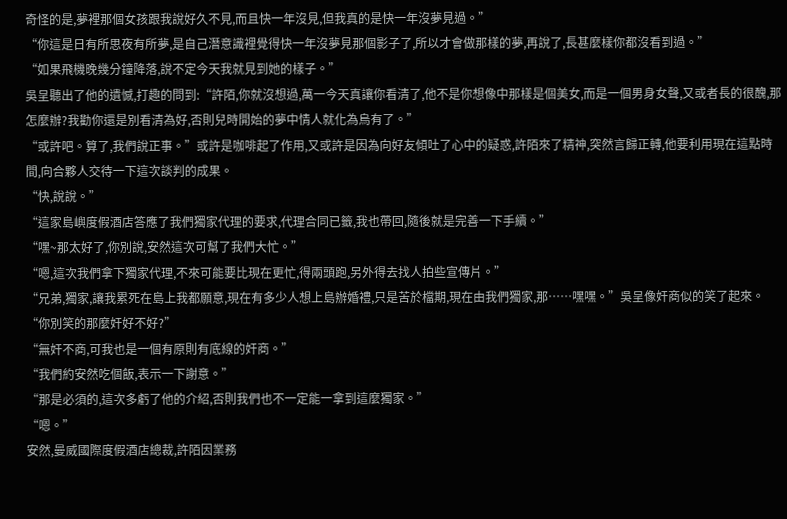奇怪的是,夢裡那個女孩跟我說好久不見,而且快一年沒見,但我真的是快一年沒夢見過。”
“你這是日有所思夜有所夢,是自己潛意識裡覺得快一年沒夢見那個影子了,所以才會做那樣的夢,再說了,長甚麼樣你都沒看到過。”
“如果飛機晚幾分鐘降落,說不定今天我就見到她的樣子。”
吳呈聽出了他的遺憾,打趣的問到:“許陌,你就沒想過,萬一今天真讓你看清了,他不是你想像中那樣是個美女,而是一個男身女聲,又或者長的很醜,那怎麼辦?我勸你還是別看清為好,否則兒時開始的夢中情人就化為烏有了。”
“或許吧。算了,我們說正事。”或許是咖啡起了作用,又或許是因為向好友傾吐了心中的疑惑,許陌來了精神,突然言歸正轉,他要利用現在這點時間,向合夥人交待一下這次談判的成果。
“快,說說。”
“這家島嶼度假酒店答應了我們獨家代理的要求,代理合同已籤,我也帶回,隨後就是完善一下手續。”
“嘿~那太好了,你別說,安然這次可幫了我們大忙。”
“嗯,這次我們拿下獨家代理,不來可能要比現在更忙,得兩頭跑,另外得去找人拍些宣傳片。”
“兄弟,獨家,讓我累死在島上我都願意,現在有多少人想上島辦婚禮,只是苦於檔期,現在由我們獨家,那……嘿嘿。”吳呈像奸商似的笑了起來。
“你別笑的那麼奸好不好?”
“無奸不商,可我也是一個有原則有底線的奸商。”
“我們約安然吃個飯,表示一下謝意。”
“那是必須的,這次多虧了他的介紹,否則我們也不一定能一拿到這麼獨家。”
“嗯。”
安然,曼威國際度假酒店總裁,許陌因業務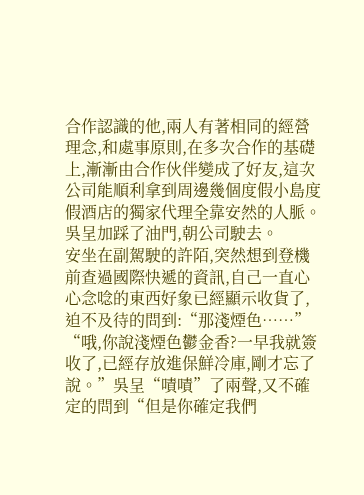合作認識的他,兩人有著相同的經營理念,和處事原則,在多次合作的基礎上,漸漸由合作伙伴變成了好友,這次公司能順利拿到周邊幾個度假小島度假酒店的獨家代理全靠安然的人脈。
吳呈加踩了油門,朝公司駛去。
安坐在副駕駛的許陌,突然想到登機前查過國際快遞的資訊,自己一直心心念唸的東西好象已經顯示收貨了,迫不及待的問到:“那淺煙色……”
“哦,你說淺煙色鬱金香?一早我就簽收了,已經存放進保鮮冷庫,剛才忘了說。”吳呈“嘖嘖”了兩聲,又不確定的問到“但是你確定我們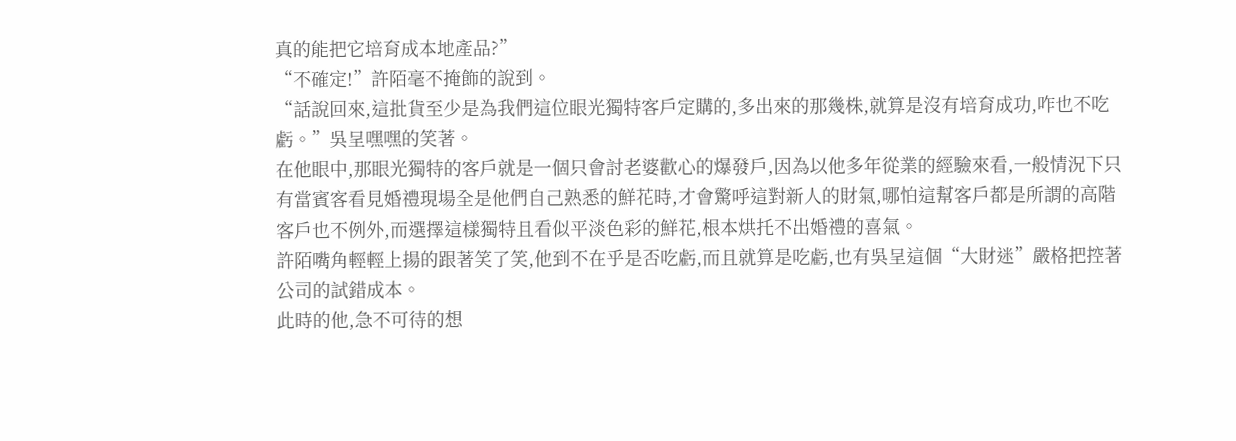真的能把它培育成本地產品?”
“不確定!”許陌毫不掩飾的說到。
“話說回來,這批貨至少是為我們這位眼光獨特客戶定購的,多出來的那幾株,就算是沒有培育成功,咋也不吃虧。”吳呈嘿嘿的笑著。
在他眼中,那眼光獨特的客戶就是一個只會討老婆歡心的爆發戶,因為以他多年從業的經驗來看,一般情況下只有當賓客看見婚禮現場全是他們自己熟悉的鮮花時,才會驚呼這對新人的財氣,哪怕這幫客戶都是所謂的高階客戶也不例外,而選擇這樣獨特且看似平淡色彩的鮮花,根本烘托不出婚禮的喜氣。
許陌嘴角輕輕上揚的跟著笑了笑,他到不在乎是否吃虧,而且就算是吃虧,也有吳呈這個“大財迷”嚴格把控著公司的試錯成本。
此時的他,急不可待的想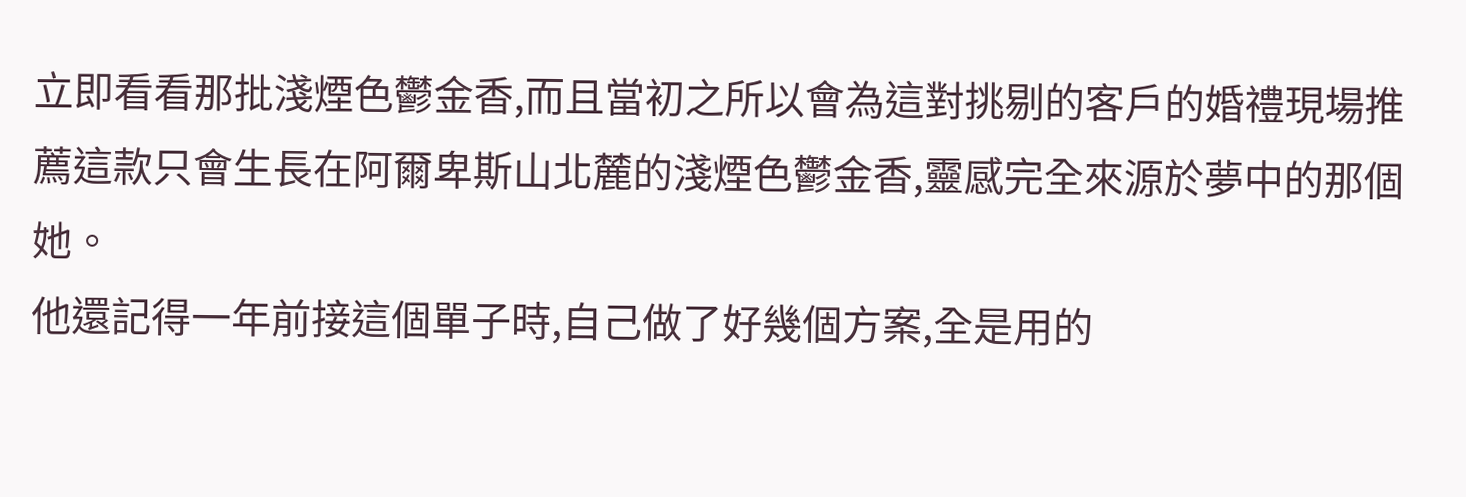立即看看那批淺煙色鬱金香,而且當初之所以會為這對挑剔的客戶的婚禮現場推薦這款只會生長在阿爾卑斯山北麓的淺煙色鬱金香,靈感完全來源於夢中的那個她。
他還記得一年前接這個單子時,自己做了好幾個方案,全是用的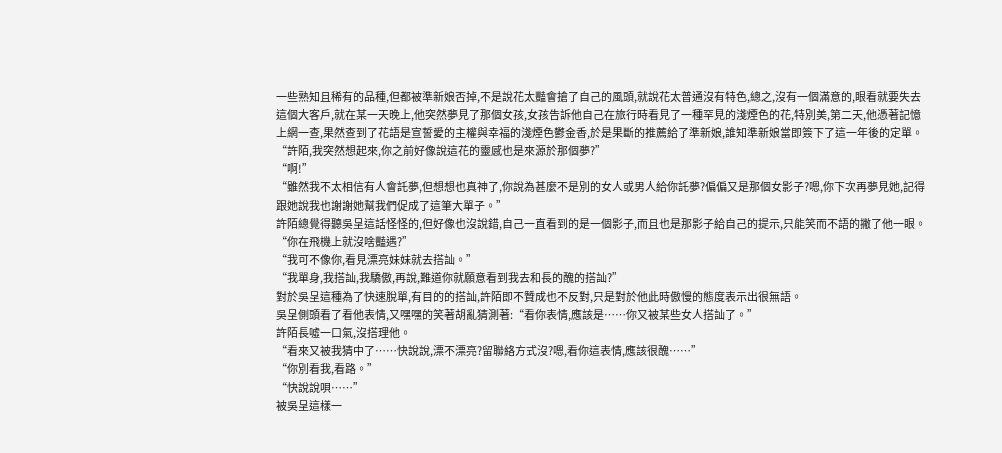一些熟知且稀有的品種,但都被準新娘否掉,不是說花太豔會搶了自己的風頭,就說花太普通沒有特色,總之,沒有一個滿意的,眼看就要失去這個大客戶,就在某一天晚上,他突然夢見了那個女孩,女孩告訴他自己在旅行時看見了一種罕見的淺煙色的花,特別美,第二天,他憑著記憶上網一查,果然查到了花語是宣誓愛的主權與幸福的淺煙色鬱金香,於是果斷的推薦給了準新娘,誰知準新娘當即簽下了這一年後的定單。
“許陌,我突然想起來,你之前好像說這花的靈感也是來源於那個夢?”
“啊!”
“雖然我不太相信有人會託夢,但想想也真神了,你說為甚麼不是別的女人或男人給你託夢?偏偏又是那個女影子?嗯,你下次再夢見她,記得跟她說我也謝謝她幫我們促成了這筆大單子。”
許陌總覺得聽吳呈這話怪怪的,但好像也沒說錯,自己一直看到的是一個影子,而且也是那影子給自己的提示,只能笑而不語的撇了他一眼。
“你在飛機上就沒啥豔遇?”
“我可不像你,看見漂亮妹妹就去搭訕。”
“我單身,我搭訕,我驕傲,再說,難道你就願意看到我去和長的醜的搭訕?”
對於吳呈這種為了快速脫單,有目的的搭訕,許陌即不贊成也不反對,只是對於他此時傲慢的態度表示出很無語。
吳呈側頭看了看他表情,又嘿嘿的笑著胡亂猜測著:“看你表情,應該是……你又被某些女人搭訕了。”
許陌長噓一口氣,沒搭理他。
“看來又被我猜中了……快說說,漂不漂亮?留聯絡方式沒?嗯,看你這表情,應該很醜……”
“你別看我,看路。”
“快說說唄……”
被吳呈這樣一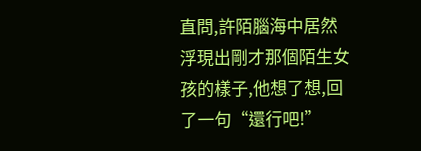直問,許陌腦海中居然浮現出剛才那個陌生女孩的樣子,他想了想,回了一句“還行吧!”